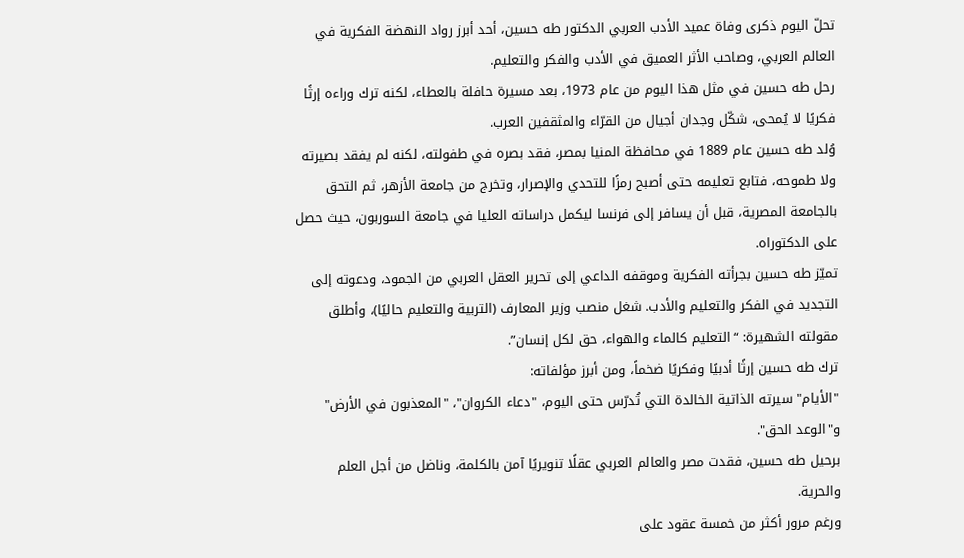تحلّ اليوم ذكرى وفاة عميد الأدب العربي الدكتور طه حسين، أحد أبرز رواد النهضة الفكرية في العالم العربي، وصاحب الأثر العميق في الأدب والفكر والتعليم.
رحل طه حسين في مثل هذا اليوم من عام 1973، بعد مسيرة حافلة بالعطاء، لكنه ترك وراءه إرثًا فكريًا لا يُمحى، شكّل وجدان أجيال من القرّاء والمثقفين العرب.
وُلد طه حسين عام 1889 في محافظة المنيا بمصر، فقد بصره في طفولته، لكنه لم يفقد بصيرته ولا طموحه، فتابع تعليمه حتى أصبح رمزًا للتحدي والإصرار، وتخرج من جامعة الأزهر، ثم التحق بالجامعة المصرية، قبل أن يسافر إلى فرنسا ليكمل دراساته العليا في جامعة السوربون، حيث حصل على الدكتوراه.
تميّز طه حسين بجرأته الفكرية وموقفه الداعي إلى تحرير العقل العربي من الجمود، ودعوته إلى التجديد في الفكر والتعليم والأدب. شغل منصب وزير المعارف (التربية والتعليم حاليًا)، وأطلق مقولته الشهيرة: “التعليم كالماء والهواء، حق لكل إنسان”.
ترك طه حسين إرثًا أدبيًا وفكريًا ضخماً، ومن أبرز مؤلفاته:
"الأيام" سيرته الذاتية الخالدة التي تُدرّس حتى اليوم، "دعاء الكروان"، "المعذبون في الأرض" و"الوعد الحق".
برحيل طه حسين، فقدت مصر والعالم العربي عقلًا تنويريًا آمن بالكلمة، وناضل من أجل العلم والحرية.
ورغم مرور أكثر من خمسة عقود على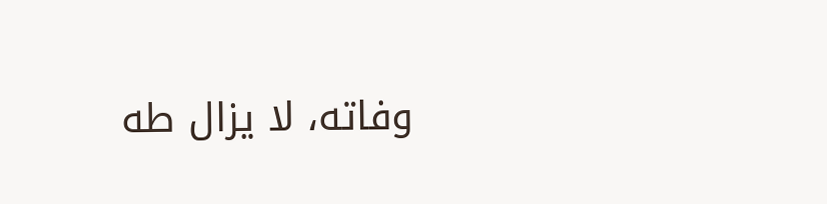وفاته، لا يزال طه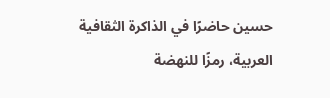حسين حاضرًا في الذاكرة الثقافية العربية، رمزًا للنهضة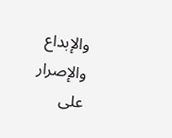والإبداع والإصرار على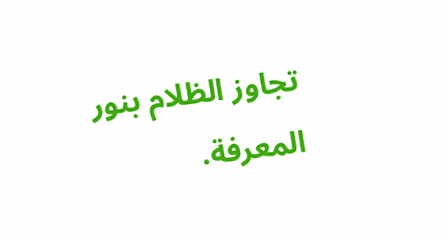تجاوز الظلام بنور المعرفة.